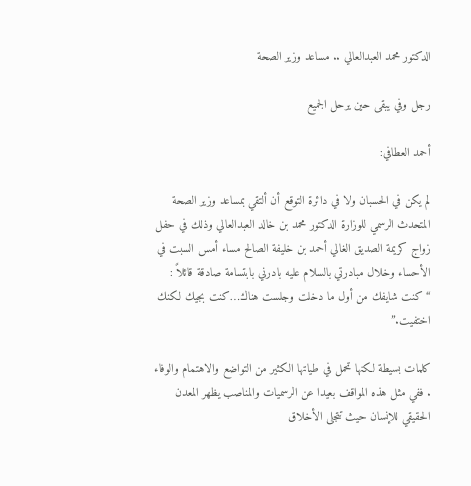الدكتور محمد العبدالعالي .. مساعد وزير الصحة

رجل وفي يبقى حين يرحل الجميع

أحمد العطافي:

لم يكن في الحسبان ولا في دائرة التوقع أن ألتقي بمساعد وزير الصحة المتحدث الرسمي للوزارة الدكتور محمد بن خالد العبدالعالي وذلك في حفل زواج كريمة الصديق الغالي أحمد بن خليفة الصالح مساء أمس السبت في الأحساء وخلال مبادرتي بالسلام عليه بادرني بابتسامة صادقة قائلاً : “كنت شايفك من أول ما دخلت وجلست هناك…كنت بجيك لكنك اختفيت.”

كلمات بسيطة لكنها تحمل في طياتها الكثير من التواضع والاهتمام والوفاء . ففي مثل هذه المواقف بعيدا عن الرسميات والمناصب يظهر المعدن الحقيقي للإنسان حيث تتجلى الأخلاق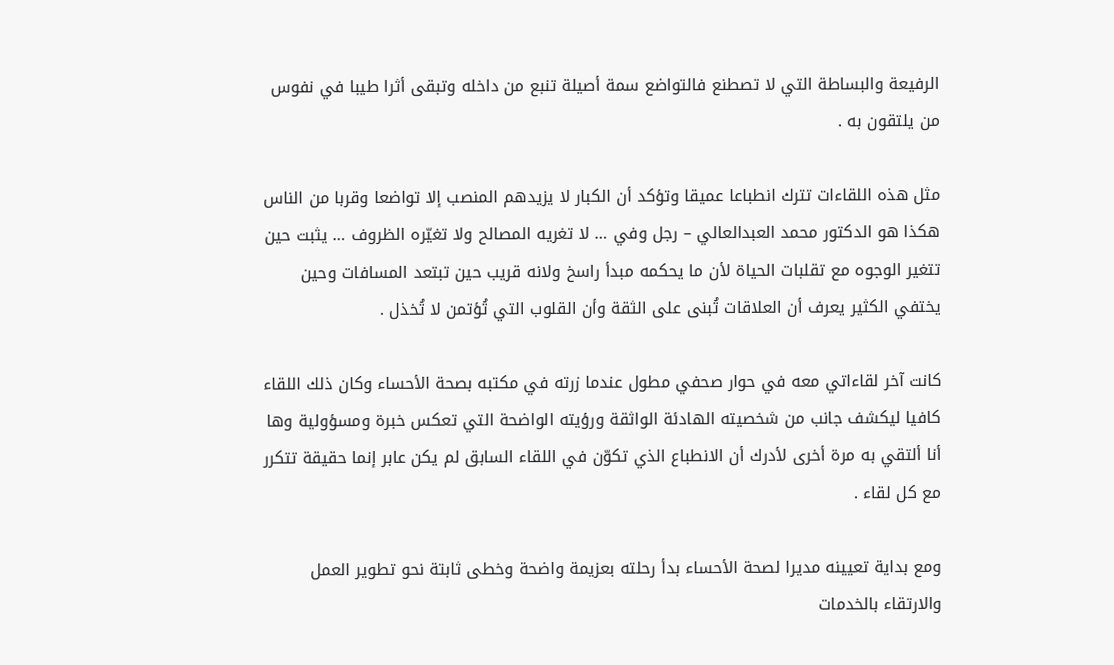الرفيعة والبساطة التي لا تصطنع فالتواضع سمة أصيلة تنبع من داخله وتبقى أثرا طيبا في نفوس من يلتقون به .

مثل هذه اللقاءات تترك انطباعا عميقا وتؤكد أن الكبار لا يزيدهم المنصب إلا تواضعا وقربا من الناس هكذا هو الدكتور محمد العبدالعالي – رجل وفي … لا تغريه المصالح ولا تغيّره الظروف … يثبت حين تتغير الوجوه مع تقلبات الحياة لأن ما يحكمه مبدأ راسخ ولانه قريب حين تبتعد المسافات وحين يختفي الكثير يعرف أن العلاقات تُبنى على الثقة وأن القلوب التي تُؤتمن لا تُخذل .

كانت آخر لقاءاتي معه في حوار صحفي مطول عندما زرته في مكتبه بصحة الأحساء وكان ذلك اللقاء كافيا ليكشف جانب من شخصيته الهادئة الواثقة ورؤيته الواضحة التي تعكس خبرة ومسؤولية وها أنا ألتقي به مرة أخرى لأدرك أن الانطباع الذي تكوّن في اللقاء السابق لم يكن عابر إنما حقيقة تتكرر مع كل لقاء .

ومع بداية تعيينه مديرا لصحة الأحساء بدأ رحلته بعزيمة واضحة وخطى ثابتة نحو تطوير العمل والارتقاء بالخدمات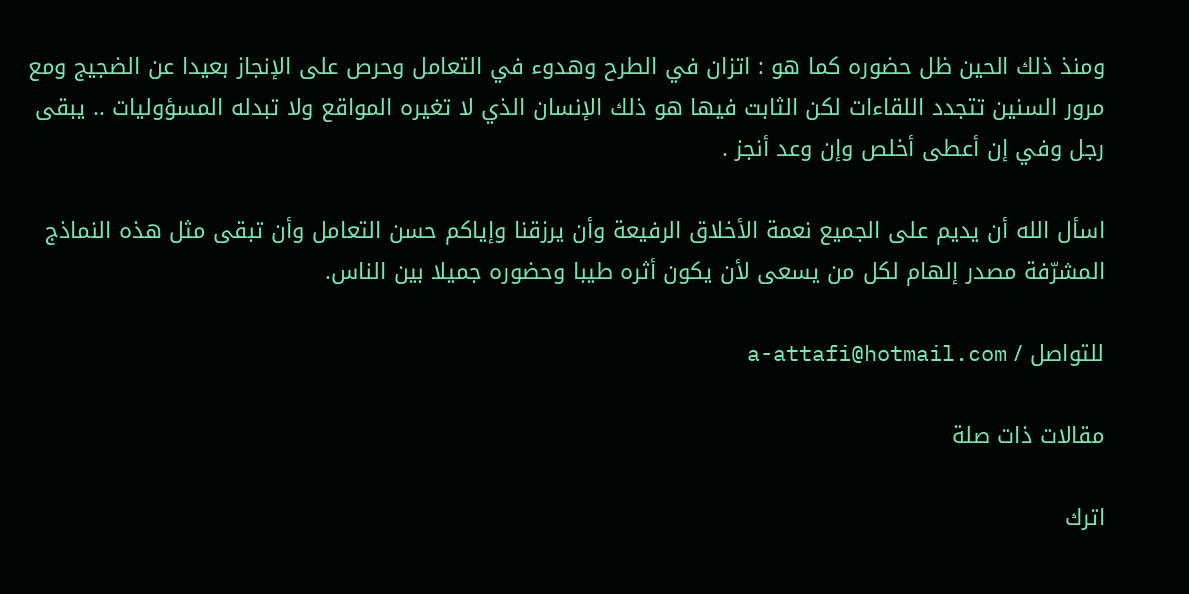ومنذ ذلك الحين ظل حضوره كما هو : اتزان في الطرح وهدوء في التعامل وحرص على الإنجاز بعيدا عن الضجيج ومع مرور السنين تتجدد اللقاءات لكن الثابت فيها هو ذلك الإنسان الذي لا تغيره المواقع ولا تبدله المسؤوليات .. يبقى رجل وفي إن أعطى أخلص وإن وعد أنجز .

اسأل الله أن يديم على الجميع نعمة الأخلاق الرفيعة وأن يرزقنا وإياكم حسن التعامل وأن تبقى مثل هذه النماذج المشرّفة مصدر إلهام لكل من يسعى لأن يكون أثره طيبا وحضوره جميلا بين الناس.

للتواصل / a-attafi@hotmail.com

مقالات ذات صلة

اترك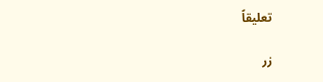تعليقاً

زر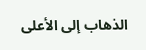الذهاب إلى الأعلى